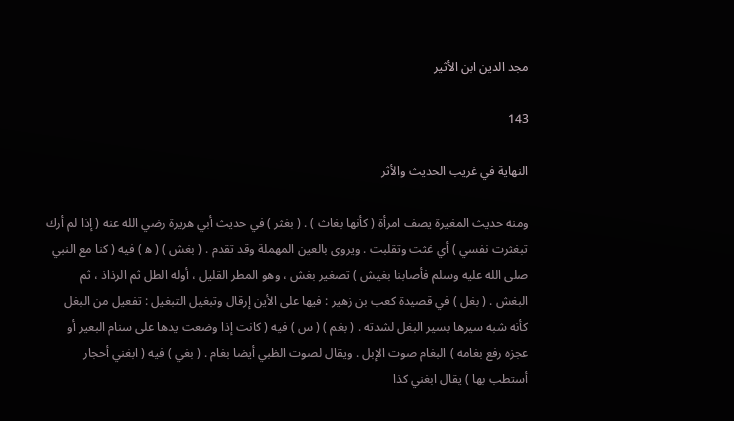مجد الدين ابن الأثير

143

النهاية في غريب الحديث والأثر

ومنه حديث المغيرة يصف امرأة ( كأنها بغاث ) . ( بغثر ) في حديث أبي هريرة رضي الله عنه ( إذا لم أرك تبغثرت نفسي ) أي غثت وتقلبت . ويروى بالعين المهملة وقد تقدم . ( بغش ) ( ه‍ ) فيه ( كنا مع النبي صلى الله عليه وسلم فأصابنا بغيش ) تصغير بغش ، وهو المطر القليل ، أوله الطل ثم الرذاذ ، ثم البغش . ( بغل ) في قصيدة كعب بن زهير : فيها على الأين إرقال وتبغيل التبغيل : تفعيل من البغل كأنه شبه سيرها بسير البغل لشدته . ( بغم ) ( س ) فيه ( كانت إذا وضعت يدها على سنام البعير أو عجزه رفع بغامه ) البغام صوت الإبل . ويقال لصوت الظبي أيضا بغام . ( بغي ) فيه ( ابغني أحجار أستطب بها ) يقال ابغني كذا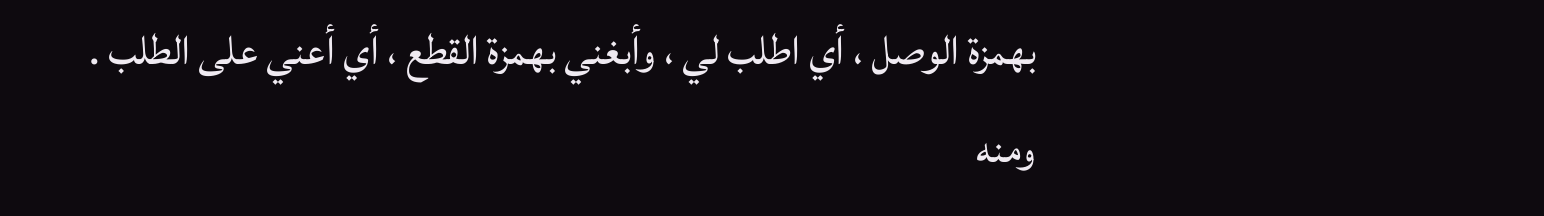بهمزة الوصل ، أي اطلب لي ، وأبغني بهمزة القطع ، أي أعني على الطلب . ومنه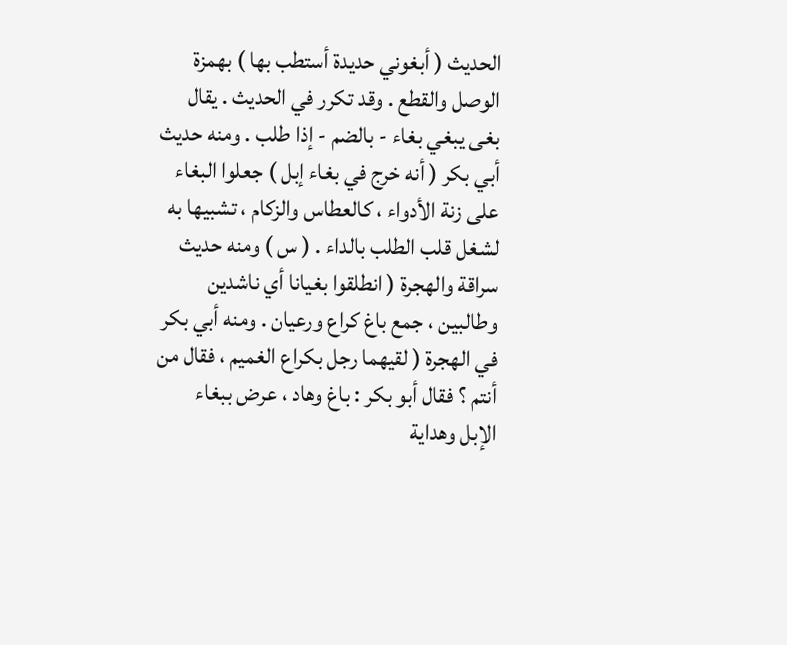الحديث ( أبغوني حديدة أستطب بها ) بهمزة الوصل والقطع . وقد تكرر في الحديث . يقال بغى يبغي بغاء - بالضم - إذا طلب . ومنه حديث أبي بكر ( أنه خرج في بغاء إبل ) جعلوا البغاء على زنة الأدواء ، كالعطاس والزكام ، تشبيها به لشغل قلب الطلب بالداء . ( س ) ومنه حديث سراقة والهجرة ( انطلقوا بغيانا أي ناشدين وطالبين ، جمع باغ كراع ورعيان . ومنه أبي بكر في الهجرة ( لقيهما رجل بكراع الغميم ، فقال من أنتم ؟ فقال أبو بكر : باغ وهاد ، عرض ببغاء الإبل وهداية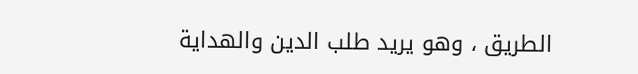الطريق ، وهو يريد طلب الدين والهداية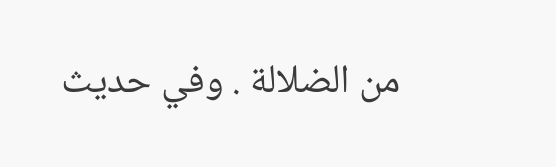من الضلالة . وفي حديث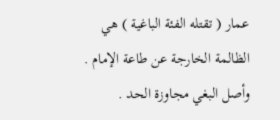عمار ( تقتله الفئة الباغية ) هي الظالمة الخارجة عن طاعة الإمام . وأصل البغي مجاوزة الحد .